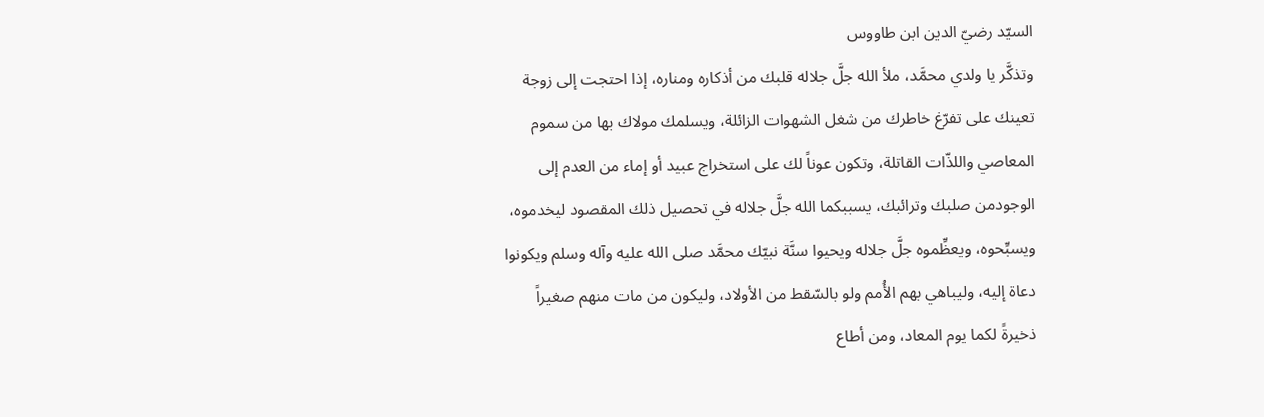السيّد رضيّ الدين ابن طاووس
وتذكَّر يا ولدي محمَّد، ملأ الله جلَّ جلاله قلبك من أذكاره ومناره، إذا احتجت إلى زوجة تعينك على تفرّغ خاطرك من شغل الشهوات الزائلة، ويسلمك مولاك بها من سموم المعاصي واللذّات القاتلة، وتكون عوناً لك على استخراج عبيد أو إماء من العدم إلى الوجودمن صلبك وترائبك، يسببكما الله جلَّ جلاله في تحصيل ذلك المقصود ليخدموه، ويسبِّحوه، ويعظِّموه جلَّ جلاله ويحيوا سنَّة نبيّك محمَّد صلى الله عليه وآله وسلم ويكونوا دعاة إليه، وليباهي بهم الأُمم ولو بالسّقط من الأولاد، وليكون من مات منهم صغيراً ذخيرةً لكما يوم المعاد، ومن أطاع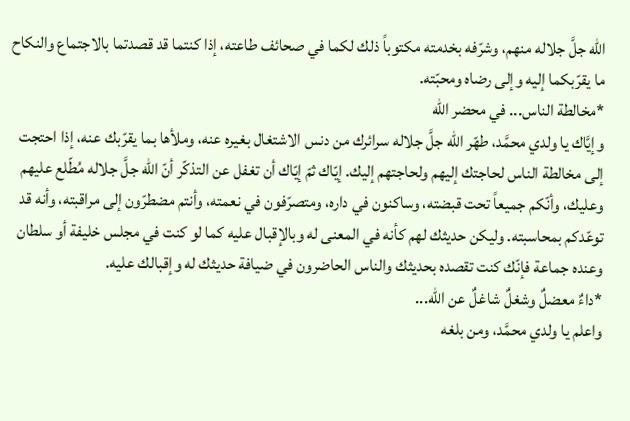الله جلَّ جلاله منهم، وشرّفه بخدمته مكتوباً ذلك لكما في صحائف طاعته، إذا كنتما قد قصدتما بالاجتماع والنكاح ما يقرّبكما إليه وإلى رضاه ومحبّته.
*مخالطة الناس... في محضر الله
وإيَّاك يا ولدي محمَّد، طهّر الله جلَّ جلاله سرائرك من دنس الاشتغال بغيره عنه، وملأها بما يقرّبك عنه، إذا احتجت إلى مخالطة الناس لحاجتك إليهم ولحاجتهم إليك. إيّاك ثمّ إيّاك أن تغفل عن التذكّر أنّ الله جلَّ جلاله مُطّلع عليهم وعليك، وأنّكم جميعاً تحت قبضته، وساكنون في داره، ومتصرّفون في نعمته، وأنتم مضطرّون إلى مراقبته، وأنه قد توعّدكم بمحاسبته. وليكن حديثك لهم كأنه في المعنى له وبالإقبال عليه كما لو كنت في مجلس خليفة أو سلطان وعنده جماعة فإنّك كنت تقصده بحديثك والناس الحاضرون في ضيافة حديثك له وإقبالك عليه.
*داءٌ معضلٌ وشغلٌ شاغلٌ عن الله...
واعلم يا ولدي محمَّد، ومن بلغه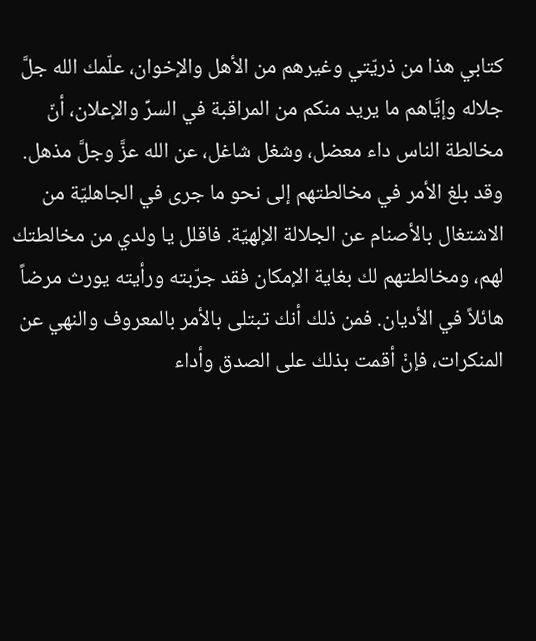كتابي هذا من ذريّتي وغيرهم من الأهل والإخوان، علّمك الله جلَّ جلاله وإيَّاهم ما يريد منكم من المراقبة في السرِّ والإعلان، أنّ مخالطة الناس داء معضل، وشغل شاغل، عن الله عزَّ وجلَّ مذهل. وقد بلغ الأمر في مخالطتهم إلى نحو ما جرى في الجاهليّة من الاشتغال بالأصنام عن الجلالة الإلهيّة. فاقلل يا ولدي من مخالطتك لهم، ومخالطتهم لك بغاية الإمكان فقد جرّبته ورأيته يورث مرضاً هائلاً في الأديان. فمن ذلك أنك تبتلى بالأمر بالمعروف والنهي عن المنكرات، فإنْ أقمت بذلك على الصدق وأداء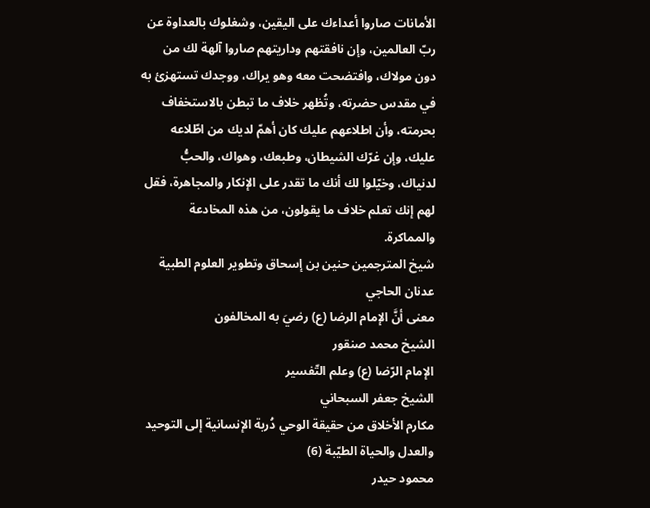الأمانات صاروا أعداءك على اليقين، وشغلوك بالعداوة عن ربّ العالمين، وإن نافقتهم وداريتهم صاروا آلهة لك من دون مولاك، وافتضحت معه وهو يراك، ووجدك تستهزئ به في مقدس حضرته، وتُظهر خلاف ما تبطن بالاستخفاف بحرمته، وأن اطلاعهم عليك كان أهمّ لديك من اطّلاعه عليك، وإن غرّك الشيطان، وطبعك، وهواك، والحبُّ لدنياك، وخيّلوا لك أنك ما تقدر على الإنكار والمجاهرة، فقل لهم إنك تعلم خلاف ما يقولون، من هذه المخادعة والمماكرة.
شيخ المترجمين حنين بن إسحاق وتطوير العلوم الطبية
عدنان الحاجي
معنى أنَّ الإمام الرضا (ع) رضيَ به المخالفون
الشيخ محمد صنقور
الإمام الرّضا (ع) وعلم التّفسير
الشيخ جعفر السبحاني
مكارم الأخلاق من حقيقة الوحي دُربة الإنسانية إلى التوحيد والعدل والحياة الطيّبة (6)
محمود حيدر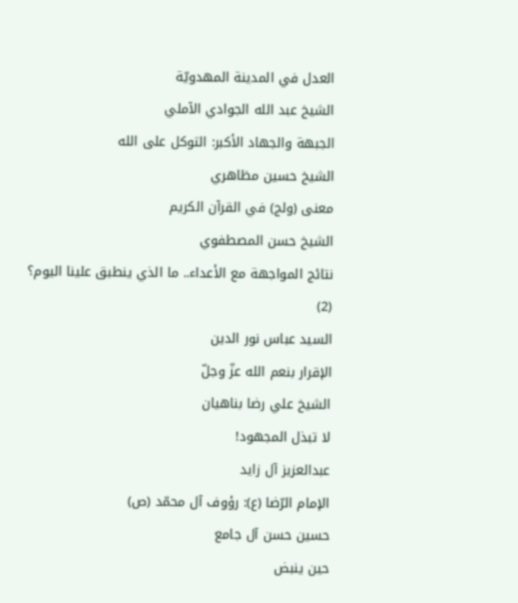العدل في المدينة المهدويّة
الشيخ عبد الله الجوادي الآملي
الجبهة والجهاد الأكبر: التوكل على الله
الشيخ حسين مظاهري
معنى (ولج) في القرآن الكريم
الشيخ حسن المصطفوي
نتائج المواجهة مع الأعداء.. ما الذي ينطبق علينا اليوم؟ (2)
السيد عباس نور الدين
الإقرار بنعم الله عزّ وجلّ
الشيخ علي رضا بناهيان
لا تبذل المجهود!
عبدالعزيز آل زايد
الإمام الرّضا (ع): رؤوف آل محمّد (ص)
حسين حسن آل جامع
حين ينبض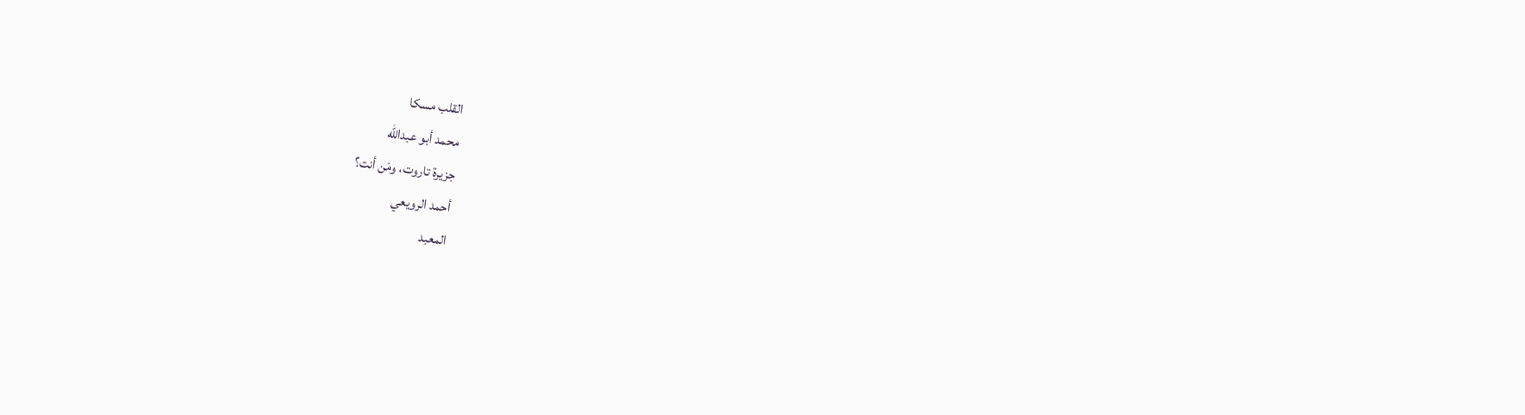القلب مسكا
محمد أبو عبدالله
جزيرة تاروت، ومَن أنت؟
أحمد الرويعي
المعبد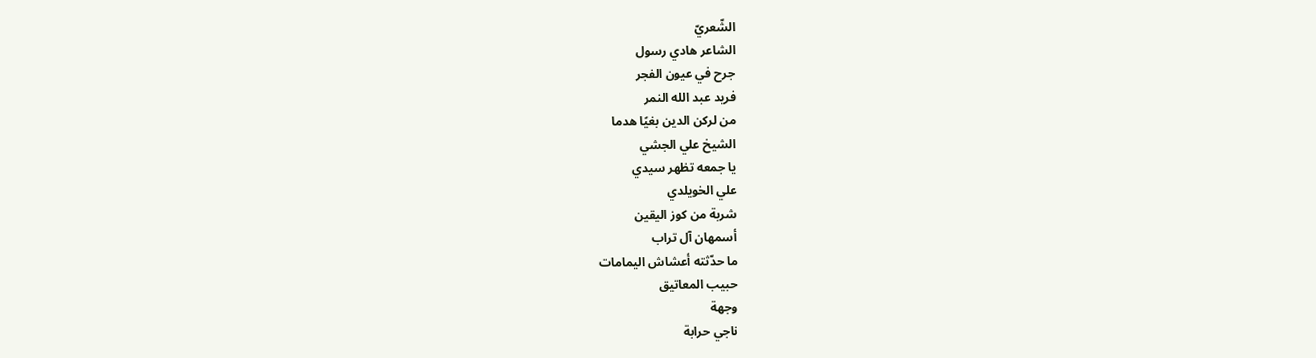الشّعريّ
الشاعر هادي رسول
جرح في عيون الفجر
فريد عبد الله النمر
من لركن الدين بغيًا هدما
الشيخ علي الجشي
يا جمعه تظهر سيدي
علي الخويلدي
شربة من كوز اليقين
أسمهان آل تراب
ما حدّثته أعشاش اليمامات
حبيب المعاتيق
وجهة
ناجي حرابة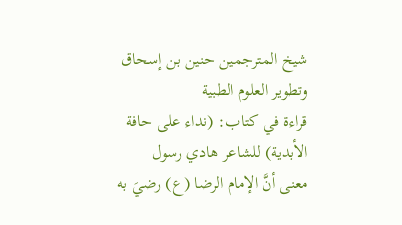شيخ المترجمين حنين بن إسحاق وتطوير العلوم الطبية
قراءة في كتاب: (نداء على حافة الأبدية) للشاعر هادي رسول
معنى أنَّ الإمام الرضا (ع) رضيَ به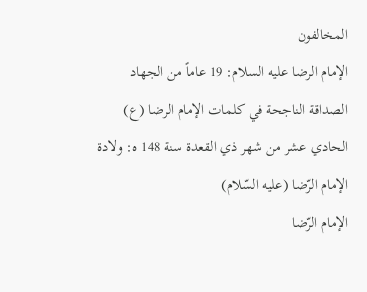المخالفون
الإمام الرضا عليه السلام: 19 عاماً من الجهاد
الصداقة الناجحة في كلمات الإمام الرضا (ع)
الحادي عشر من شهر ذي القعدة سنة 148 ه: ولادة الإمام الرّضا (عليه السّلام)
الإمام الرّضا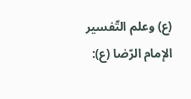(ع) وعلم التّفسير
الإمام الرّضا (ع):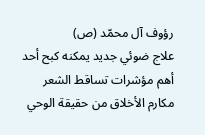رؤوف آل محمّد (ص)
علاج ضوئي جديد يمكنه كبح أحد أهم مؤشرات تساقط الشعر
مكارم الأخلاق من حقيقة الوحي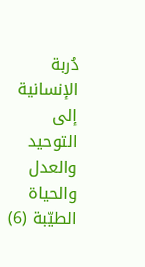دُربة الإنسانية إلى التوحيد والعدل والحياة الطيّبة (6)